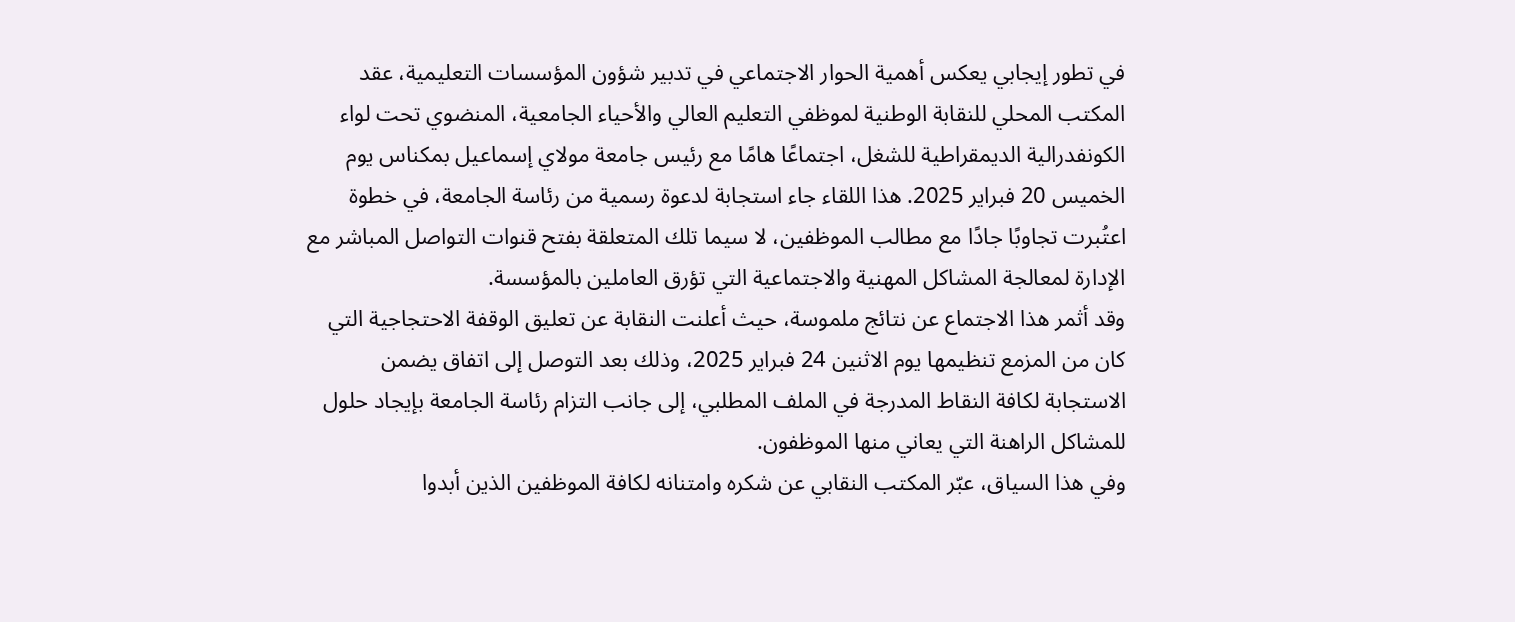في تطور إيجابي يعكس أهمية الحوار الاجتماعي في تدبير شؤون المؤسسات التعليمية، عقد المكتب المحلي للنقابة الوطنية لموظفي التعليم العالي والأحياء الجامعية، المنضوي تحت لواء الكونفدرالية الديمقراطية للشغل، اجتماعًا هامًا مع رئيس جامعة مولاي إسماعيل بمكناس يوم الخميس 20 فبراير 2025. هذا اللقاء جاء استجابة لدعوة رسمية من رئاسة الجامعة، في خطوة اعتُبرت تجاوبًا جادًا مع مطالب الموظفين، لا سيما تلك المتعلقة بفتح قنوات التواصل المباشر مع الإدارة لمعالجة المشاكل المهنية والاجتماعية التي تؤرق العاملين بالمؤسسة.
وقد أثمر هذا الاجتماع عن نتائج ملموسة، حيث أعلنت النقابة عن تعليق الوقفة الاحتجاجية التي كان من المزمع تنظيمها يوم الاثنين 24 فبراير 2025، وذلك بعد التوصل إلى اتفاق يضمن الاستجابة لكافة النقاط المدرجة في الملف المطلبي، إلى جانب التزام رئاسة الجامعة بإيجاد حلول للمشاكل الراهنة التي يعاني منها الموظفون.
وفي هذا السياق، عبّر المكتب النقابي عن شكره وامتنانه لكافة الموظفين الذين أبدوا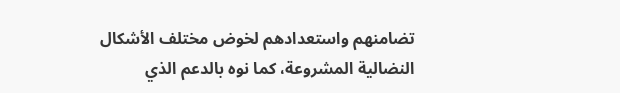تضامنهم واستعدادهم لخوض مختلف الأشكال النضالية المشروعة، كما نوه بالدعم الذي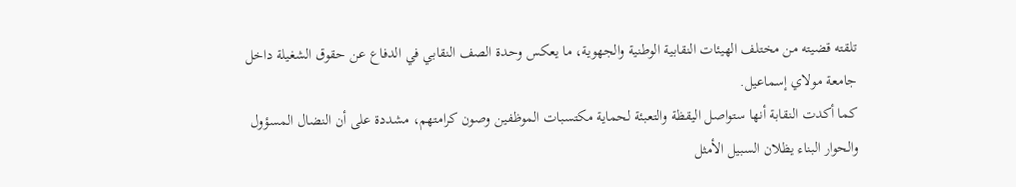تلقته قضيته من مختلف الهيئات النقابية الوطنية والجهوية، ما يعكس وحدة الصف النقابي في الدفاع عن حقوق الشغيلة داخل جامعة مولاي إسماعيل.
كما أكدت النقابة أنها ستواصل اليقظة والتعبئة لحماية مكتسبات الموظفين وصون كرامتهم، مشددة على أن النضال المسؤول والحوار البناء يظلان السبيل الأمثل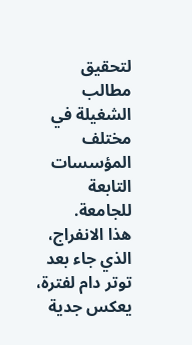لتحقيق مطالب الشغيلة في مختلف المؤسسات التابعة للجامعة.
هذا الانفراج، الذي جاء بعد توتر دام لفترة، يعكس جدية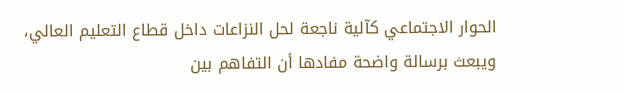الحوار الاجتماعي كآلية ناجعة لحل النزاعات داخل قطاع التعليم العالي، ويبعث برسالة واضحة مفادها أن التفاهم بين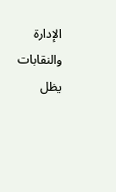الإدارة والنقابات يظل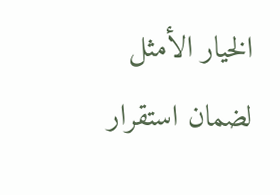الخيار الأمثل لضمان استقرار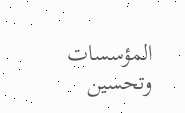المؤسسات وتحسين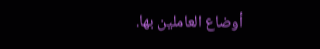أوضاع العاملين بها.